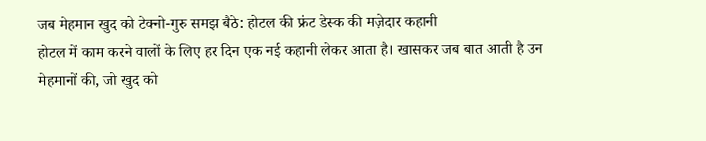जब मेहमान खुद को टेक्नो-गुरु समझ बैठे: होटल की फ्रंट डेस्क की मज़ेदार कहानी
होटल में काम करने वालों के लिए हर दिन एक नई कहानी लेकर आता है। खासकर जब बात आती है उन मेहमानों की, जो खुद को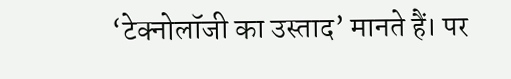‘टेक्नोलॉजी का उस्ताद’ मानते हैं। पर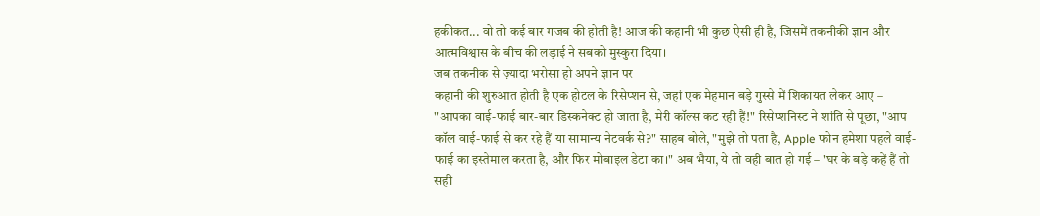हकीकत... वो तो कई बार गजब की होती है! आज की कहानी भी कुछ ऐसी ही है, जिसमें तकनीकी ज्ञान और आत्मविश्वास के बीच की लड़ाई ने सबको मुस्कुरा दिया।
जब तकनीक से ज़्यादा भरोसा हो अपने ज्ञान पर
कहानी की शुरुआत होती है एक होटल के रिसेप्शन से, जहां एक मेहमान बड़े गुस्से में शिकायत लेकर आए – "आपका वाई-फाई बार-बार डिस्कनेक्ट हो जाता है, मेरी कॉल्स कट रही हैं!" रिसेप्शनिस्ट ने शांति से पूछा, "आप कॉल वाई-फाई से कर रहे हैं या सामान्य नेटवर्क से?" साहब बोले, "मुझे तो पता है, Apple फोन हमेशा पहले वाई-फाई का इस्तेमाल करता है, और फिर मोबाइल डेटा का।" अब भैया, ये तो वही बात हो गई – 'घर के बड़े कहें हैं तो सही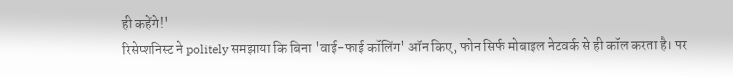ही कहेंगे!'
रिसेप्शनिस्ट ने politely समझाया कि बिना 'वाई-फाई कॉलिंग' ऑन किए, फोन सिर्फ मोबाइल नेटवर्क से ही कॉल करता है। पर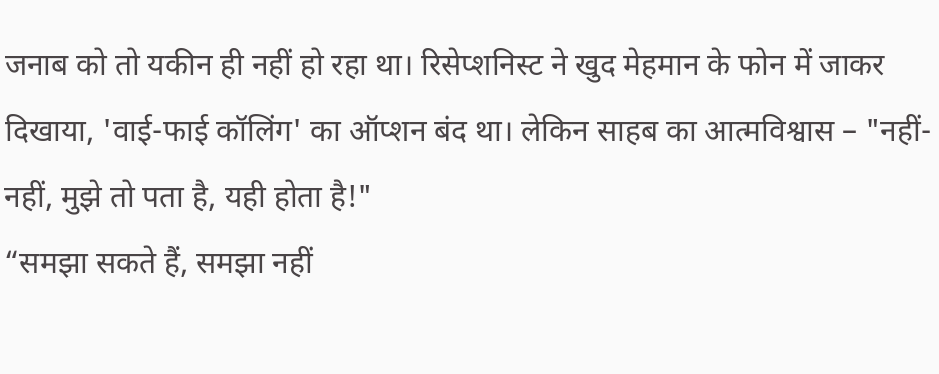जनाब को तो यकीन ही नहीं हो रहा था। रिसेप्शनिस्ट ने खुद मेहमान के फोन में जाकर दिखाया, 'वाई-फाई कॉलिंग' का ऑप्शन बंद था। लेकिन साहब का आत्मविश्वास – "नहीं-नहीं, मुझे तो पता है, यही होता है!"
“समझा सकते हैं, समझा नहीं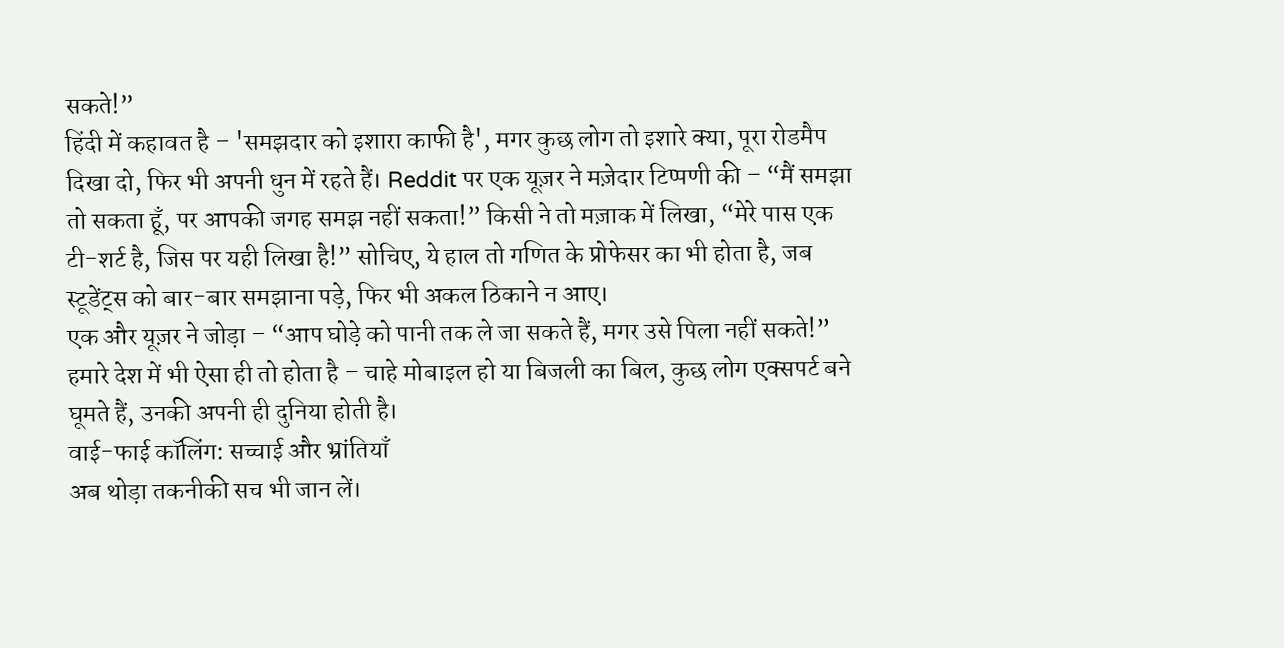सकते!”
हिंदी में कहावत है – 'समझदार को इशारा काफी है', मगर कुछ लोग तो इशारे क्या, पूरा रोडमैप दिखा दो, फिर भी अपनी धुन में रहते हैं। Reddit पर एक यूज़र ने मज़ेदार टिप्पणी की – “मैं समझा तो सकता हूँ, पर आपकी जगह समझ नहीं सकता!” किसी ने तो मज़ाक में लिखा, “मेरे पास एक टी-शर्ट है, जिस पर यही लिखा है!” सोचिए, ये हाल तो गणित के प्रोफेसर का भी होता है, जब स्टूडेंट्स को बार-बार समझाना पड़े, फिर भी अकल ठिकाने न आए।
एक और यूज़र ने जोड़ा – “आप घोड़े को पानी तक ले जा सकते हैं, मगर उसे पिला नहीं सकते!” हमारे देश में भी ऐसा ही तो होता है – चाहे मोबाइल हो या बिजली का बिल, कुछ लोग एक्सपर्ट बने घूमते हैं, उनकी अपनी ही दुनिया होती है।
वाई-फाई कॉलिंग: सच्चाई और भ्रांतियाँ
अब थोड़ा तकनीकी सच भी जान लें।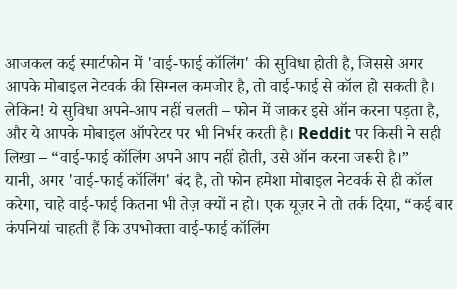आजकल कई स्मार्टफोन में 'वाई-फाई कॉलिंग' की सुविधा होती है, जिससे अगर आपके मोबाइल नेटवर्क की सिग्नल कमजोर है, तो वाई-फाई से कॉल हो सकती है। लेकिन! ये सुविधा अपने-आप नहीं चलती – फोन में जाकर इसे ऑन करना पड़ता है, और ये आपके मोबाइल ऑपरेटर पर भी निर्भर करती है। Reddit पर किसी ने सही लिखा – “वाई-फाई कॉलिंग अपने आप नहीं होती, उसे ऑन करना जरूरी है।”
यानी, अगर 'वाई-फाई कॉलिंग' बंद है, तो फोन हमेशा मोबाइल नेटवर्क से ही कॉल करेगा, चाहे वाई-फाई कितना भी तेज़ क्यों न हो। एक यूज़र ने तो तर्क दिया, “कई बार कंपनियां चाहती हैं कि उपभोक्ता वाई-फाई कॉलिंग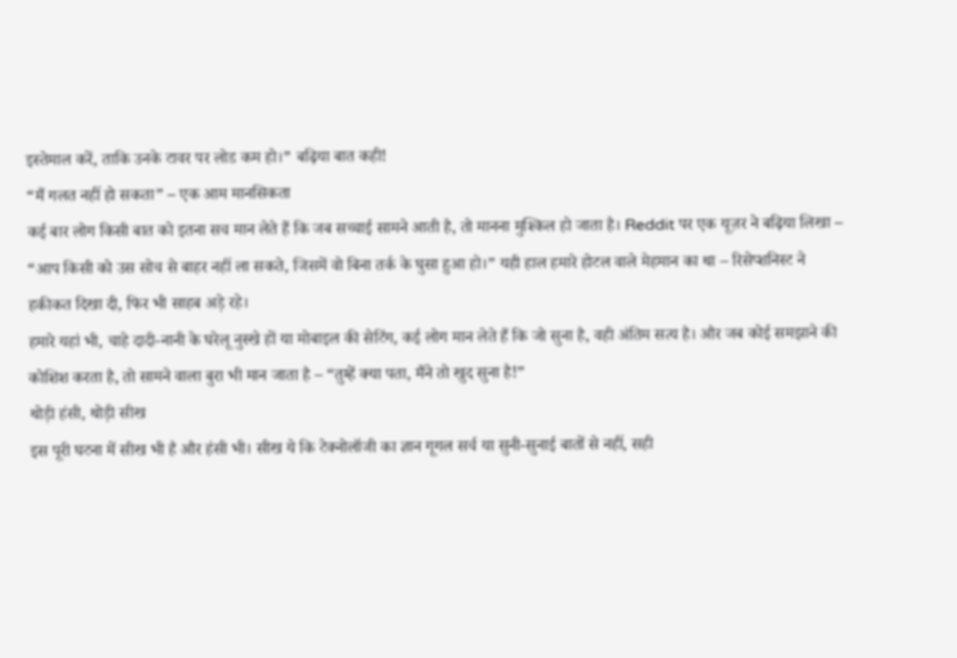इस्तेमाल करें, ताकि उनके टावर पर लोड कम हो।” बढ़िया बात कही!
“मैं गलत नहीं हो सकता” – एक आम मानसिकता
कई बार लोग किसी बात को इतना सच मान लेते हैं कि जब सच्चाई सामने आती है, तो मानना मुश्किल हो जाता है। Reddit पर एक यूज़र ने बढ़िया लिखा – “आप किसी को उस सोच से बाहर नहीं ला सकते, जिसमें वो बिना तर्क के घुसा हुआ हो।” यही हाल हमारे होटल वाले मेहमान का था – रिसेप्शनिस्ट ने हकीकत दिखा दी, फिर भी साहब अड़े रहे।
हमारे यहां भी, चाहे दादी-नानी के घरेलू नुस्खे हों या मोबाइल की सेटिंग, कई लोग मान लेते हैं कि जो सुना है, वही अंतिम सत्य है। और जब कोई समझाने की कोशिश करता है, तो सामने वाला बुरा भी मान जाता है – “तुम्हें क्या पता, मैंने तो खुद सुना है!”
थोड़ी हंसी, थोड़ी सीख
इस पूरी घटना में सीख भी है और हंसी भी। सीख ये कि टेक्नोलॉजी का ज्ञान गूगल सर्च या सुनी-सुनाई बातों से नहीं, सही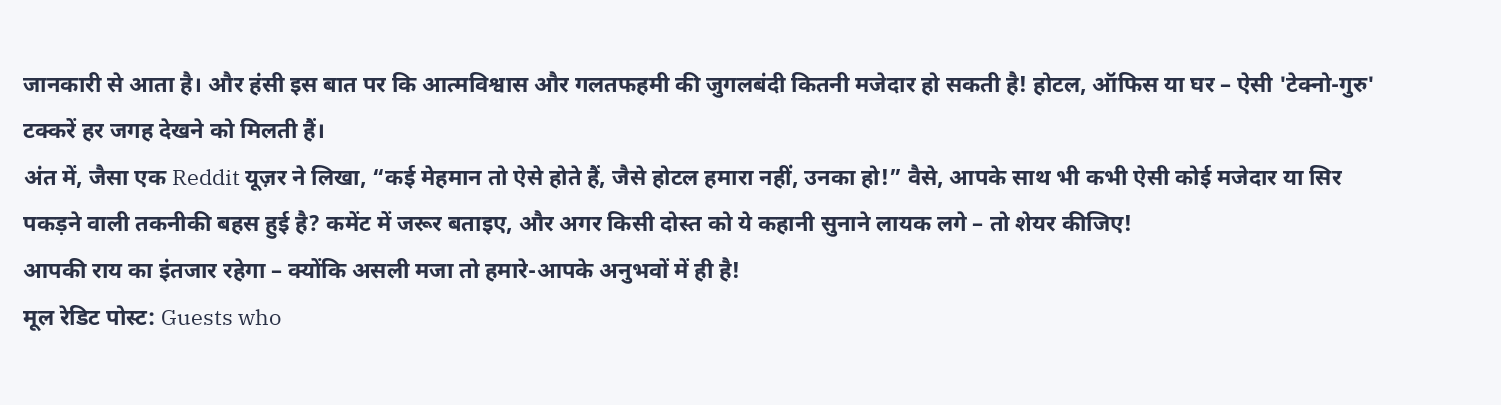जानकारी से आता है। और हंसी इस बात पर कि आत्मविश्वास और गलतफहमी की जुगलबंदी कितनी मजेदार हो सकती है! होटल, ऑफिस या घर – ऐसी 'टेक्नो-गुरु' टक्करें हर जगह देखने को मिलती हैं।
अंत में, जैसा एक Reddit यूज़र ने लिखा, “कई मेहमान तो ऐसे होते हैं, जैसे होटल हमारा नहीं, उनका हो!” वैसे, आपके साथ भी कभी ऐसी कोई मजेदार या सिर पकड़ने वाली तकनीकी बहस हुई है? कमेंट में जरूर बताइए, और अगर किसी दोस्त को ये कहानी सुनाने लायक लगे – तो शेयर कीजिए!
आपकी राय का इंतजार रहेगा – क्योंकि असली मजा तो हमारे-आपके अनुभवों में ही है!
मूल रेडिट पोस्ट: Guests who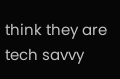think they are tech savvy